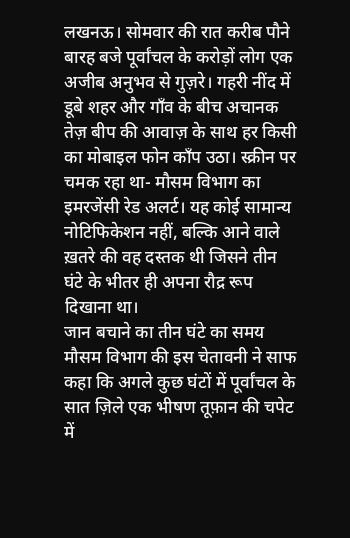लखनऊ। सोमवार की रात करीब पौने बारह बजे पूर्वांचल के करोड़ों लोग एक अजीब अनुभव से गुज़रे। गहरी नींद में डूबे शहर और गाँव के बीच अचानक तेज़ बीप की आवाज़ के साथ हर किसी का मोबाइल फोन काँप उठा। स्क्रीन पर चमक रहा था- मौसम विभाग का इमरजेंसी रेड अलर्ट। यह कोई सामान्य नोटिफिकेशन नहीं, बल्कि आने वाले ख़तरे की वह दस्तक थी जिसने तीन घंटे के भीतर ही अपना रौद्र रूप दिखाना था।
जान बचाने का तीन घंटे का समय
मौसम विभाग की इस चेतावनी ने साफ कहा कि अगले कुछ घंटों में पूर्वांचल के सात ज़िले एक भीषण तूफ़ान की चपेट में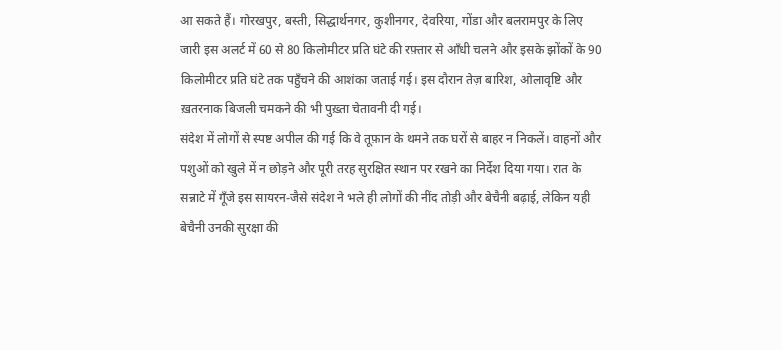आ सकते हैं। गोरखपुर, बस्ती, सिद्धार्थनगर, कुशीनगर, देवरिया, गोंडा और बलरामपुर के लिए जारी इस अलर्ट में 60 से 80 किलोमीटर प्रति घंटे की रफ़्तार से आँधी चलने और इसके झोंकों के 90 किलोमीटर प्रति घंटे तक पहुँचने की आशंका जताई गई। इस दौरान तेज़ बारिश, ओलावृष्टि और ख़तरनाक बिजली चमकने की भी पुख़्ता चेतावनी दी गई।
संदेश में लोगों से स्पष्ट अपील की गई कि वे तूफ़ान के थमने तक घरों से बाहर न निकलें। वाहनों और पशुओं को खुले में न छोड़ने और पूरी तरह सुरक्षित स्थान पर रखने का निर्देश दिया गया। रात के सन्नाटे में गूँजे इस सायरन-जैसे संदेश ने भले ही लोगों की नींद तोड़ी और बेचैनी बढ़ाई, लेकिन यही बेचैनी उनकी सुरक्षा की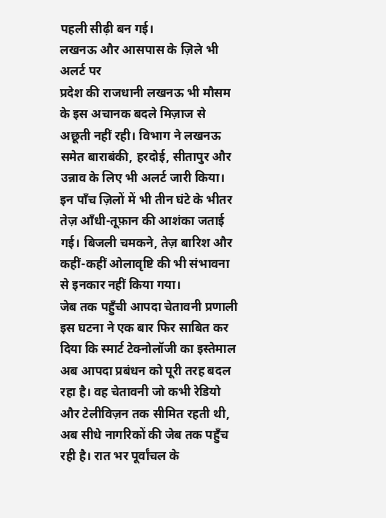पहली सीढ़ी बन गई।
लखनऊ और आसपास के ज़िले भी अलर्ट पर
प्रदेश की राजधानी लखनऊ भी मौसम के इस अचानक बदले मिज़ाज से अछूती नहीं रही। विभाग ने लखनऊ समेत बाराबंकी, हरदोई, सीतापुर और उन्नाव के लिए भी अलर्ट जारी किया। इन पाँच ज़िलों में भी तीन घंटे के भीतर तेज़ आँधी-तूफ़ान की आशंका जताई गई। बिजली चमकने, तेज़ बारिश और कहीं-कहीं ओलावृष्टि की भी संभावना से इनकार नहीं किया गया।
जेब तक पहुँची आपदा चेतावनी प्रणाली
इस घटना ने एक बार फिर साबित कर दिया कि स्मार्ट टेक्नोलॉजी का इस्तेमाल अब आपदा प्रबंधन को पूरी तरह बदल रहा है। वह चेतावनी जो कभी रेडियो और टेलीविज़न तक सीमित रहती थी, अब सीधे नागरिकों की जेब तक पहुँच रही है। रात भर पूर्वांचल के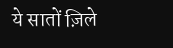ये सातों ज़िले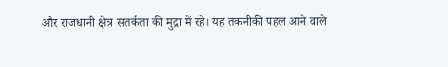और राजधानी क्षेत्र सतर्कता की मुद्रा में रहे। यह तकनीकी पहल आने वाले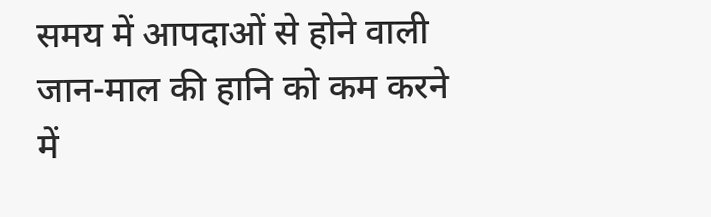समय में आपदाओं से होने वाली जान-माल की हानि को कम करने में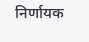निर्णायक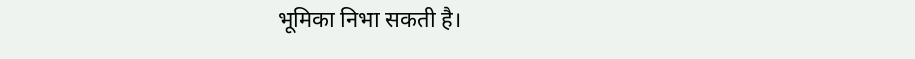भूमिका निभा सकती है।